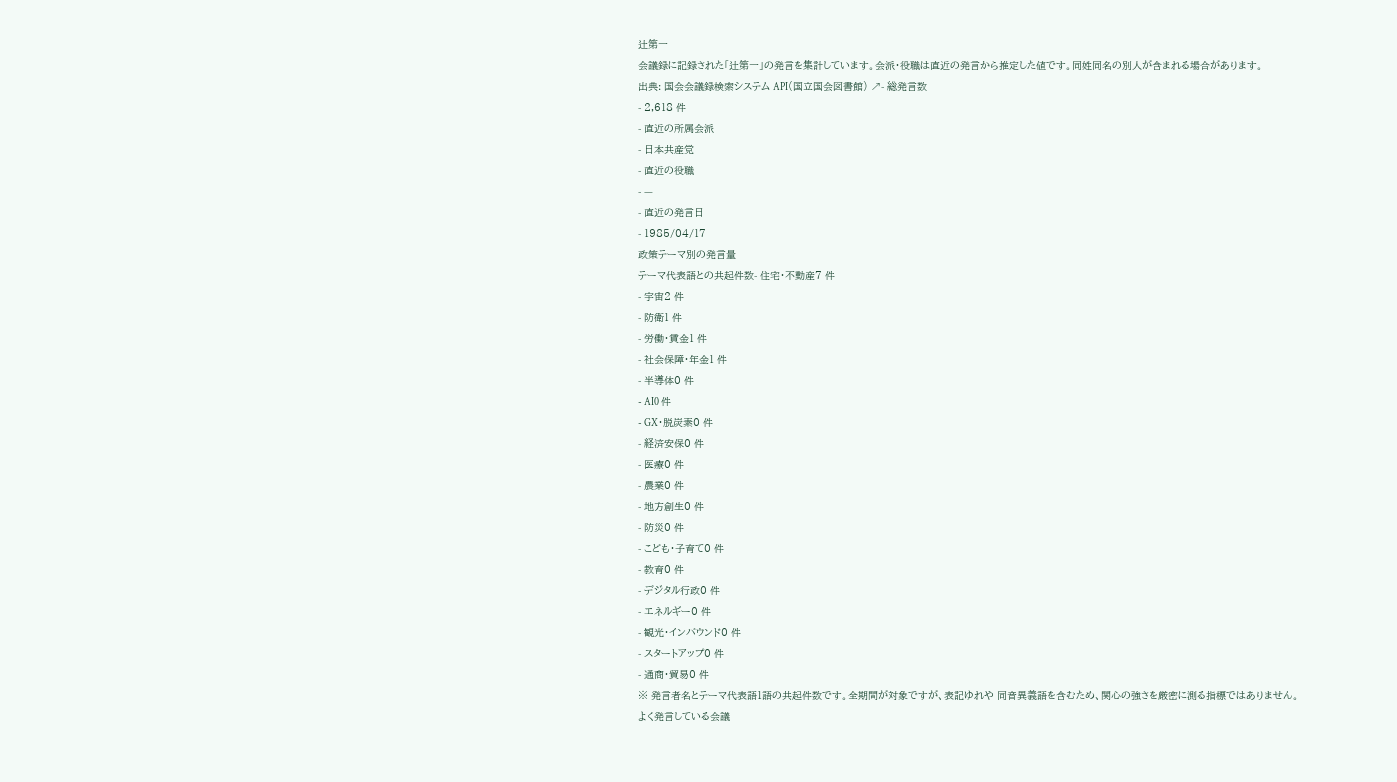辻第一
会議録に記録された「辻第一」の発言を集計しています。会派・役職は直近の発言から推定した値です。同姓同名の別人が含まれる場合があります。
出典: 国会会議録検索システム API(国立国会図書館) ↗- 総発言数
- 2,618 件
- 直近の所属会派
- 日本共産党
- 直近の役職
- —
- 直近の発言日
- 1985/04/17
政策テーマ別の発言量
テーマ代表語との共起件数- 住宅・不動産7 件
- 宇宙2 件
- 防衛1 件
- 労働・賃金1 件
- 社会保障・年金1 件
- 半導体0 件
- AI0 件
- GX・脱炭素0 件
- 経済安保0 件
- 医療0 件
- 農業0 件
- 地方創生0 件
- 防災0 件
- こども・子育て0 件
- 教育0 件
- デジタル行政0 件
- エネルギー0 件
- 観光・インバウンド0 件
- スタートアップ0 件
- 通商・貿易0 件
※ 発言者名とテーマ代表語1語の共起件数です。全期間が対象ですが、表記ゆれや 同音異義語を含むため、関心の強さを厳密に測る指標ではありません。
よく発言している会議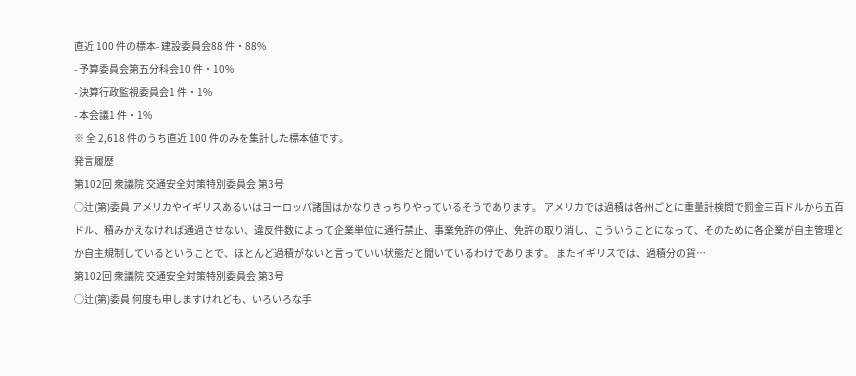直近 100 件の標本- 建設委員会88 件・88%
- 予算委員会第五分科会10 件・10%
- 決算行政監視委員会1 件・1%
- 本会議1 件・1%
※ 全 2,618 件のうち直近 100 件のみを集計した標本値です。
発言履歴
第102回 衆議院 交通安全対策特別委員会 第3号
○辻(第)委員 アメリカやイギリスあるいはヨーロッパ諸国はかなりきっちりやっているそうであります。 アメリカでは過積は各州ごとに重量計検問で罰金三百ドルから五百ドル、積みかえなければ通過させない、違反件数によって企業単位に通行禁止、事業免許の停止、免許の取り消し、こういうことになって、そのために各企業が自主管理とか自主規制しているということで、ほとんど過積がないと言っていい状態だと聞いているわけであります。 またイギリスでは、過積分の貨…
第102回 衆議院 交通安全対策特別委員会 第3号
○辻(第)委員 何度も申しますけれども、いろいろな手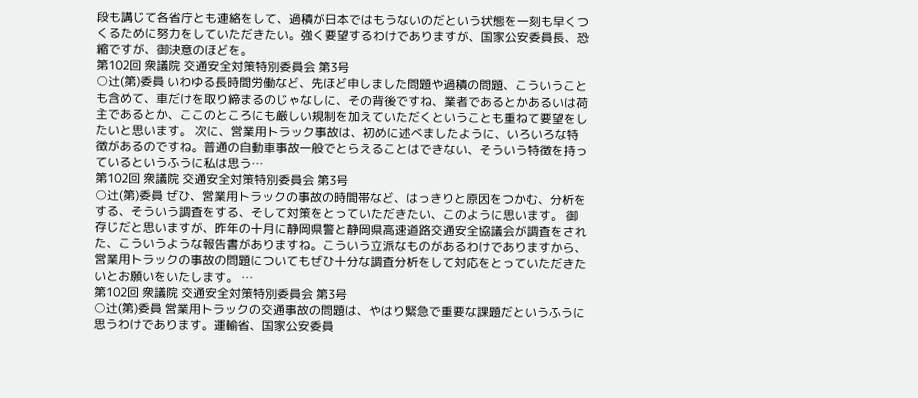段も講じて各省庁とも連絡をして、過積が日本ではもうないのだという状態を一刻も早くつくるために努力をしていただきたい。強く要望するわけでありますが、国家公安委員長、恐縮ですが、御決意のほどを。
第102回 衆議院 交通安全対策特別委員会 第3号
○辻(第)委員 いわゆる長時間労働など、先ほど申しました問題や過積の問題、こういうことも含めて、車だけを取り締まるのじゃなしに、その背後ですね、業者であるとかあるいは荷主であるとか、ここのところにも厳しい規制を加えていただくということも重ねて要望をしたいと思います。 次に、営業用トラック事故は、初めに述べましたように、いろいろな特徴があるのですね。普通の自動車事故一般でとらえることはできない、そういう特徴を持っているというふうに私は思う…
第102回 衆議院 交通安全対策特別委員会 第3号
○辻(第)委員 ぜひ、営業用トラックの事故の時間帯など、はっきりと原因をつかむ、分析をする、そういう調査をする、そして対策をとっていただきたい、このように思います。 御存じだと思いますが、昨年の十月に静岡県警と静岡県高速道路交通安全協議会が調査をされた、こういうような報告書がありますね。こういう立派なものがあるわけでありますから、営業用トラックの事故の問題についてもぜひ十分な調査分析をして対応をとっていただきたいとお願いをいたします。 …
第102回 衆議院 交通安全対策特別委員会 第3号
○辻(第)委員 営業用トラックの交通事故の問題は、やはり緊急で重要な課題だというふうに思うわけであります。運輸省、国家公安委員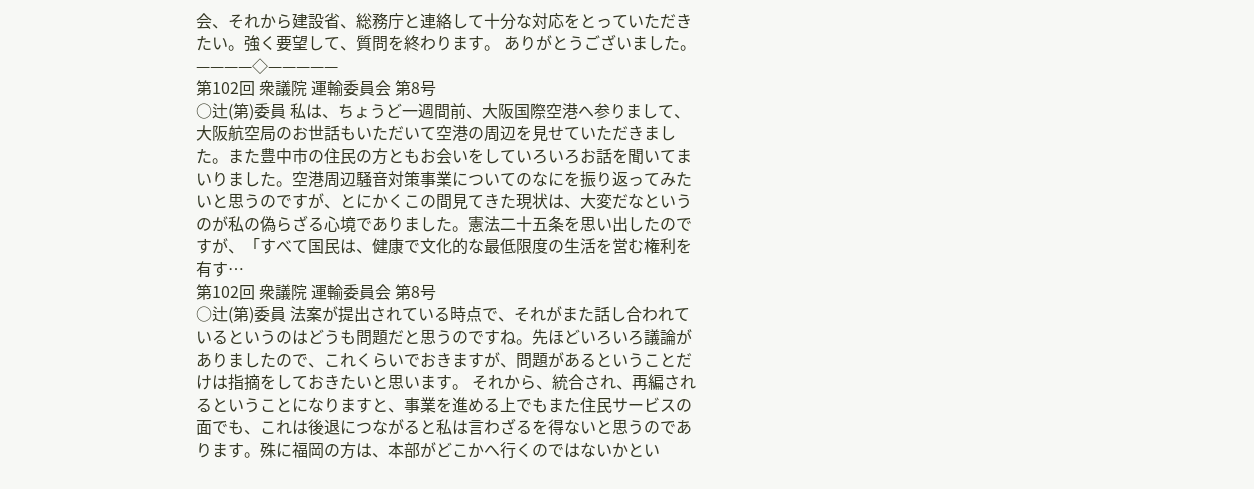会、それから建設省、総務庁と連絡して十分な対応をとっていただきたい。強く要望して、質問を終わります。 ありがとうございました。 ————◇—————
第102回 衆議院 運輸委員会 第8号
○辻(第)委員 私は、ちょうど一週間前、大阪国際空港へ参りまして、大阪航空局のお世話もいただいて空港の周辺を見せていただきました。また豊中市の住民の方ともお会いをしていろいろお話を聞いてまいりました。空港周辺騒音対策事業についてのなにを振り返ってみたいと思うのですが、とにかくこの間見てきた現状は、大変だなというのが私の偽らざる心境でありました。憲法二十五条を思い出したのですが、「すべて国民は、健康で文化的な最低限度の生活を営む権利を有す…
第102回 衆議院 運輸委員会 第8号
○辻(第)委員 法案が提出されている時点で、それがまた話し合われているというのはどうも問題だと思うのですね。先ほどいろいろ議論がありましたので、これくらいでおきますが、問題があるということだけは指摘をしておきたいと思います。 それから、統合され、再編されるということになりますと、事業を進める上でもまた住民サービスの面でも、これは後退につながると私は言わざるを得ないと思うのであります。殊に福岡の方は、本部がどこかへ行くのではないかとい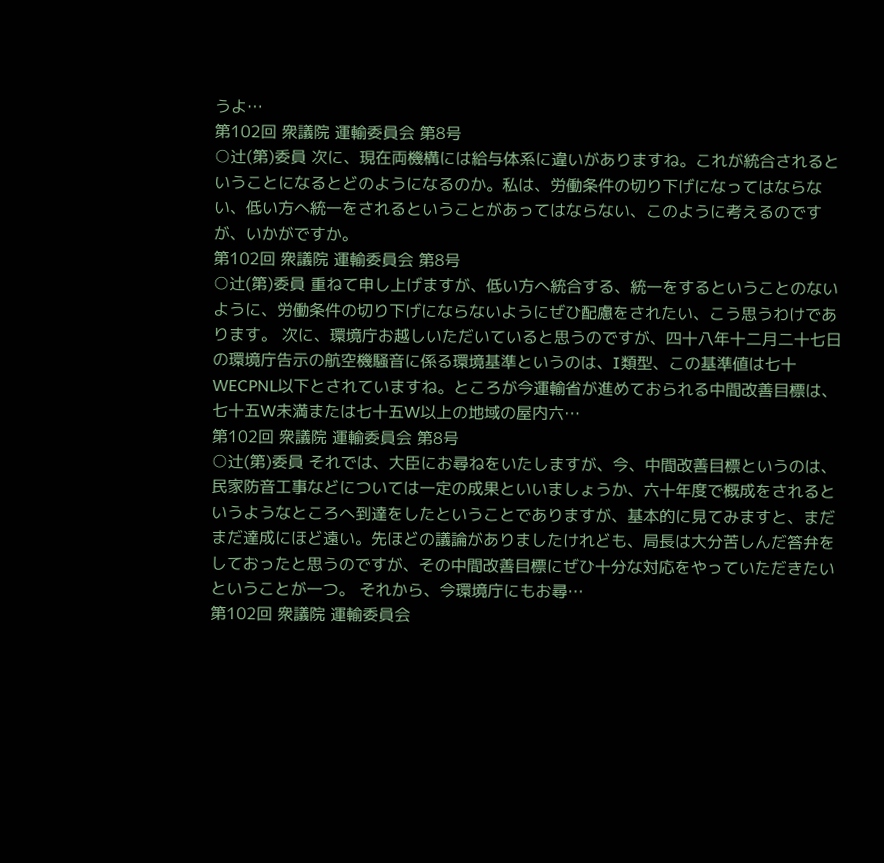うよ…
第102回 衆議院 運輸委員会 第8号
○辻(第)委員 次に、現在両機構には給与体系に違いがありますね。これが統合されるということになるとどのようになるのか。私は、労働条件の切り下げになってはならない、低い方へ統一をされるということがあってはならない、このように考えるのですが、いかがですか。
第102回 衆議院 運輸委員会 第8号
○辻(第)委員 重ねて申し上げますが、低い方へ統合する、統一をするということのないように、労働条件の切り下げにならないようにぜひ配慮をされたい、こう思うわけであります。 次に、環境庁お越しいただいていると思うのですが、四十八年十二月二十七日の環境庁告示の航空機騒音に係る環境基準というのは、I類型、この基準値は七十WECPNL以下とされていますね。ところが今運輸省が進めておられる中間改善目標は、七十五W未満または七十五W以上の地域の屋内六…
第102回 衆議院 運輸委員会 第8号
○辻(第)委員 それでは、大臣にお尋ねをいたしますが、今、中間改善目標というのは、民家防音工事などについては一定の成果といいましょうか、六十年度で概成をされるというようなところへ到達をしたということでありますが、基本的に見てみますと、まだまだ達成にほど遠い。先ほどの議論がありましたけれども、局長は大分苦しんだ答弁をしておったと思うのですが、その中間改善目標にぜひ十分な対応をやっていただきたいということが一つ。 それから、今環境庁にもお尋…
第102回 衆議院 運輸委員会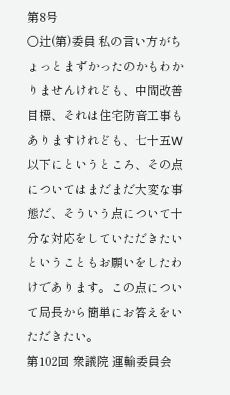第8号
○辻(第)委員 私の言い方がちょっとまずかったのかもわかりませんけれども、中間改善目標、それは住宅防音工事もありますけれども、七十五W以下にというところ、その点についてはまだまだ大変な事態だ、そういう点について十分な対応をしていただきたいということもお願いをしたわけであります。この点について局長から簡単にお答えをいただきたい。
第102回 衆議院 運輸委員会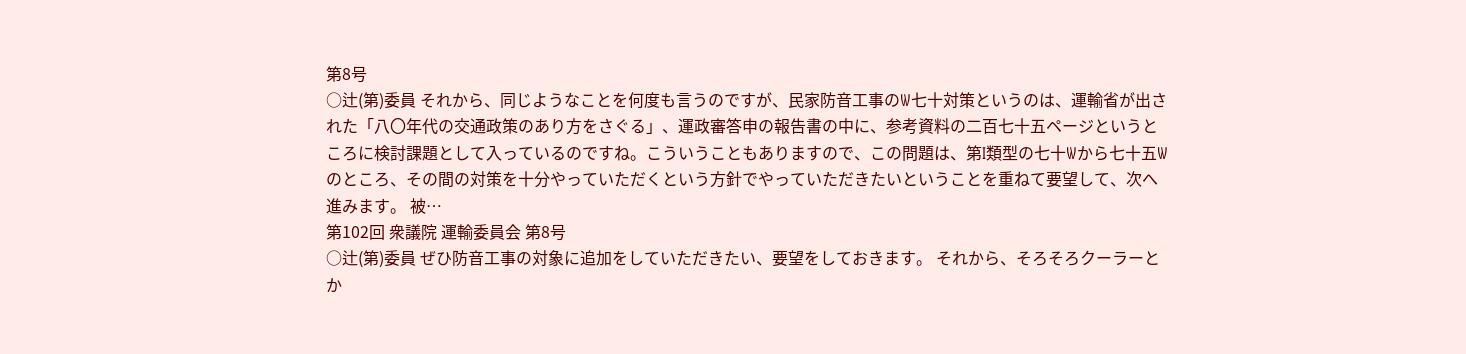第8号
○辻(第)委員 それから、同じようなことを何度も言うのですが、民家防音工事のW七十対策というのは、運輸省が出された「八〇年代の交通政策のあり方をさぐる」、運政審答申の報告書の中に、参考資料の二百七十五ページというところに検討課題として入っているのですね。こういうこともありますので、この問題は、第I類型の七十Wから七十五Wのところ、その間の対策を十分やっていただくという方針でやっていただきたいということを重ねて要望して、次へ進みます。 被…
第102回 衆議院 運輸委員会 第8号
○辻(第)委員 ぜひ防音工事の対象に追加をしていただきたい、要望をしておきます。 それから、そろそろクーラーとか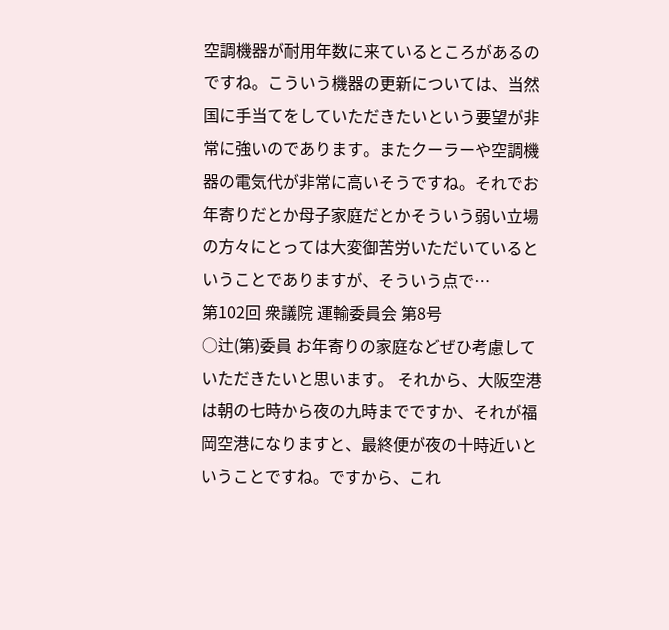空調機器が耐用年数に来ているところがあるのですね。こういう機器の更新については、当然国に手当てをしていただきたいという要望が非常に強いのであります。またクーラーや空調機器の電気代が非常に高いそうですね。それでお年寄りだとか母子家庭だとかそういう弱い立場の方々にとっては大変御苦労いただいているということでありますが、そういう点で…
第102回 衆議院 運輸委員会 第8号
○辻(第)委員 お年寄りの家庭などぜひ考慮していただきたいと思います。 それから、大阪空港は朝の七時から夜の九時までですか、それが福岡空港になりますと、最終便が夜の十時近いということですね。ですから、これ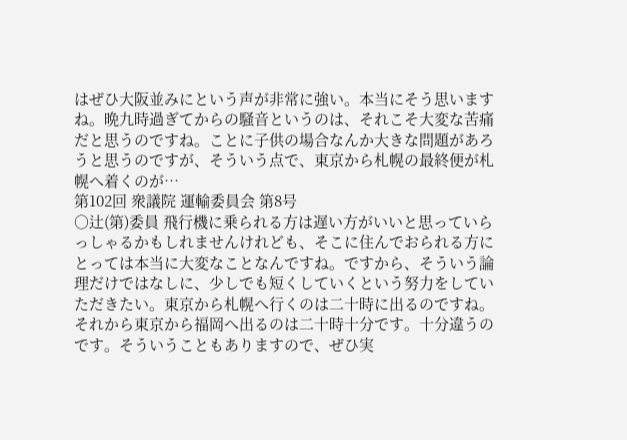はぜひ大阪並みにという声が非常に強い。本当にそう思いますね。晩九時過ぎてからの騒音というのは、それこそ大変な苦痛だと思うのですね。ことに子供の場合なんか大きな問題があろうと思うのですが、そういう点で、東京から札幌の最終便が札幌へ着くのが…
第102回 衆議院 運輸委員会 第8号
○辻(第)委員 飛行機に乗られる方は遅い方がいいと思っていらっしゃるかもしれませんけれども、そこに住んでおられる方にとっては本当に大変なことなんですね。ですから、そういう論理だけではなしに、少しでも短くしていくという努力をしていただきたい。東京から札幌へ行くのは二十時に出るのですね。それから東京から福岡へ出るのは二十時十分です。十分違うのです。そういうこともありますので、ぜひ実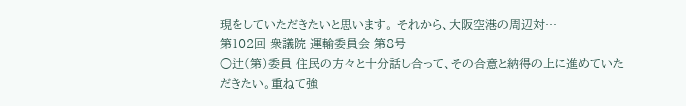現をしていただきたいと思います。 それから、大阪空港の周辺対…
第102回 衆議院 運輸委員会 第8号
○辻(第)委員 住民の方々と十分話し合って、その合意と納得の上に進めていただきたい。重ねて強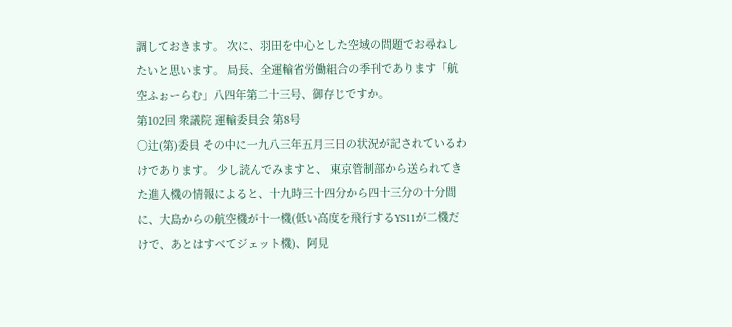調しておきます。 次に、羽田を中心とした空域の問題でお尋ねしたいと思います。 局長、全運輸省労働組合の季刊であります「航空ふぉーらむ」八四年第二十三号、御存じですか。
第102回 衆議院 運輸委員会 第8号
○辻(第)委員 その中に一九八三年五月三日の状況が記されているわけであります。 少し読んでみますと、 東京管制部から送られてきた進入機の情報によると、十九時三十四分から四十三分の十分間に、大島からの航空機が十一機(低い高度を飛行するYS11が二機だけで、あとはすべてジェット機)、阿見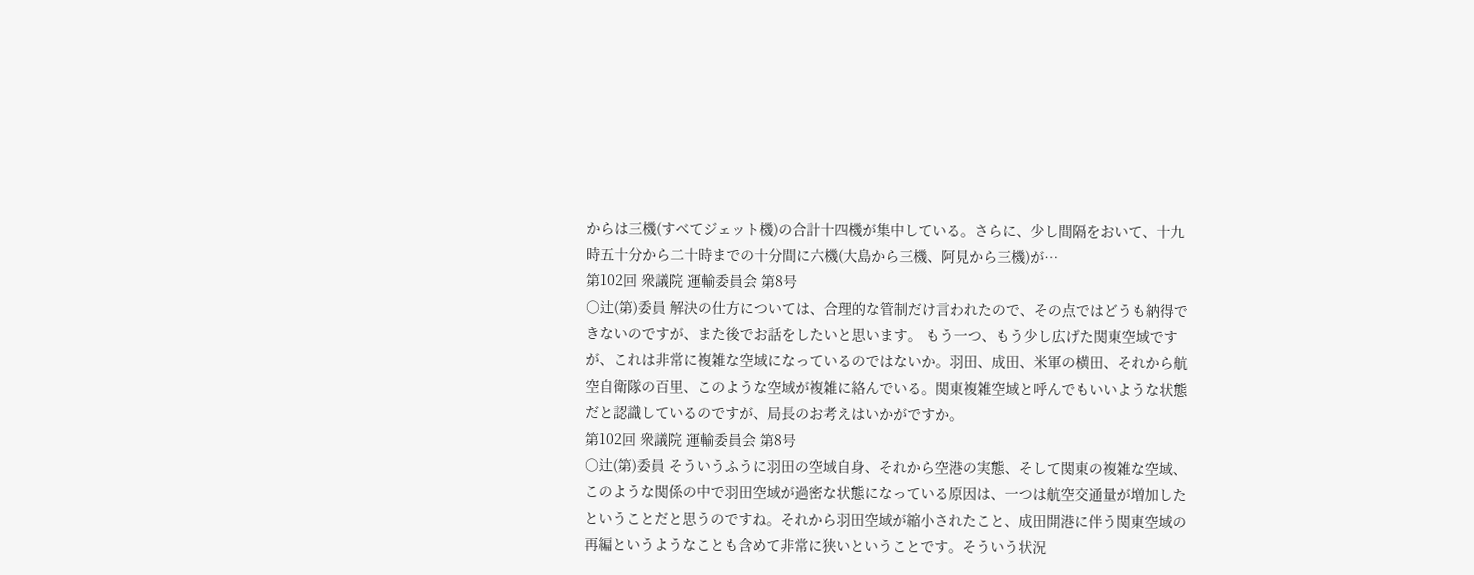からは三機(すべてジェット機)の合計十四機が集中している。さらに、少し間隔をおいて、十九時五十分から二十時までの十分間に六機(大島から三機、阿見から三機)が…
第102回 衆議院 運輸委員会 第8号
○辻(第)委員 解決の仕方については、合理的な管制だけ言われたので、その点ではどうも納得できないのですが、また後でお話をしたいと思います。 もう一つ、もう少し広げた関東空域ですが、これは非常に複雑な空域になっているのではないか。羽田、成田、米軍の横田、それから航空自衛隊の百里、このような空域が複雑に絡んでいる。関東複雑空域と呼んでもいいような状態だと認識しているのですが、局長のお考えはいかがですか。
第102回 衆議院 運輸委員会 第8号
○辻(第)委員 そういうふうに羽田の空域自身、それから空港の実態、そして関東の複雑な空域、このような関係の中で羽田空域が過密な状態になっている原因は、一つは航空交通量が増加したということだと思うのですね。それから羽田空域が縮小されたこと、成田開港に伴う関東空域の再編というようなことも含めて非常に狭いということです。そういう状況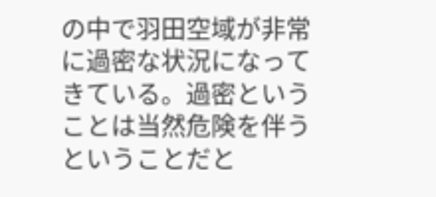の中で羽田空域が非常に過密な状況になってきている。過密ということは当然危険を伴うということだと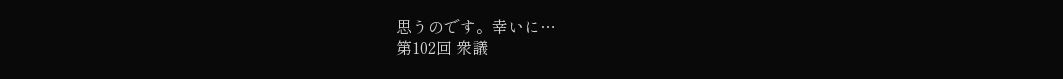思うのです。幸いに…
第102回 衆議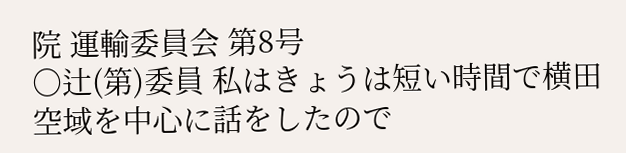院 運輸委員会 第8号
○辻(第)委員 私はきょうは短い時間で横田空域を中心に話をしたので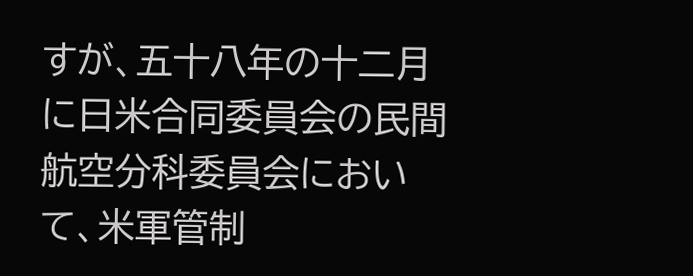すが、五十八年の十二月に日米合同委員会の民間航空分科委員会において、米軍管制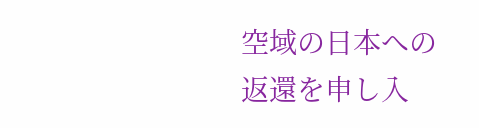空域の日本への返還を申し入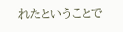れたということで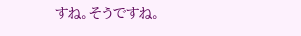すね。そうですね。